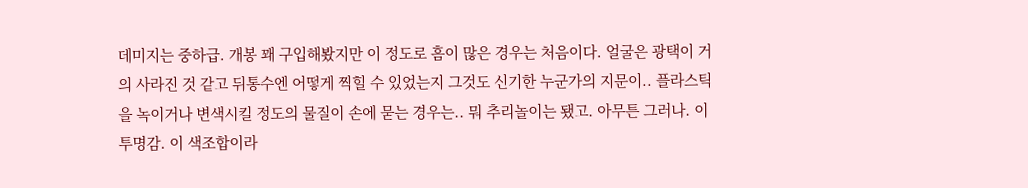데미지는 중하급. 개봉 꽤 구입해봤지만 이 정도로 흠이 많은 경우는 처음이다. 얼굴은 광택이 거의 사라진 것 같고 뒤통수엔 어떻게 찍힐 수 있었는지 그것도 신기한 누군가의 지문이.. 플라스틱을 녹이거나 변색시킬 정도의 물질이 손에 묻는 경우는.. 뭐 추리놀이는 됐고. 아무튼 그러나. 이 투명감. 이 색조합이라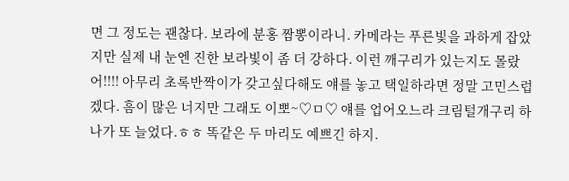면 그 정도는 괜찮다. 보라에 분홍 짬뽕이라니. 카메라는 푸른빛을 과하게 잡았지만 실제 내 눈엔 진한 보라빛이 좀 더 강하다. 이런 깨구리가 있는지도 몰랐어!!!! 아무리 초록반짝이가 갖고싶다해도 얘를 놓고 택일하라면 정말 고민스럽겠다. 흠이 많은 너지만 그래도 이뽀~♡ㅁ♡ 얘를 업어오느라 크림털개구리 하나가 또 늘었다.ㅎㅎ 똑같은 두 마리도 예쁘긴 하지.